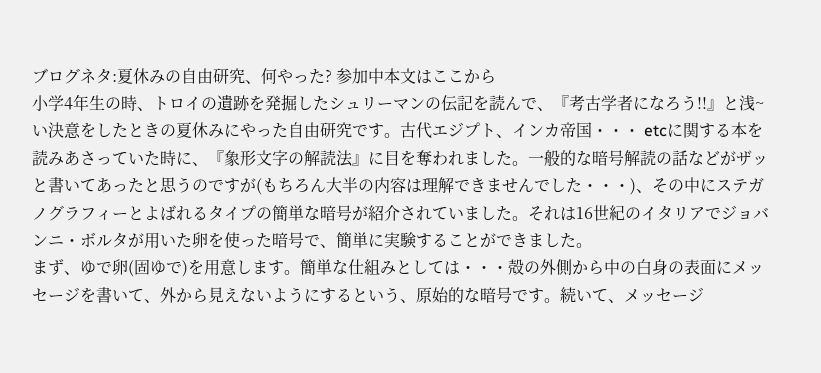ブログネタ:夏休みの自由研究、何やった? 参加中本文はここから
小学4年生の時、トロイの遺跡を発掘したシュリーマンの伝記を読んで、『考古学者になろう!!』と浅~い決意をしたときの夏休みにやった自由研究です。古代エジプト、インカ帝国・・・ etcに関する本を読みあさっていた時に、『象形文字の解読法』に目を奪われました。一般的な暗号解読の話などがザッと書いてあったと思うのですが(もちろん大半の内容は理解できませんでした・・・)、その中にステガノグラフィーとよばれるタイプの簡単な暗号が紹介されていました。それは16世紀のイタリアでジョバンニ・ボルタが用いた卵を使った暗号で、簡単に実験することができました。
まず、ゆで卵(固ゆで)を用意します。簡単な仕組みとしては・・・殻の外側から中の白身の表面にメッセージを書いて、外から見えないようにするという、原始的な暗号です。続いて、メッセージ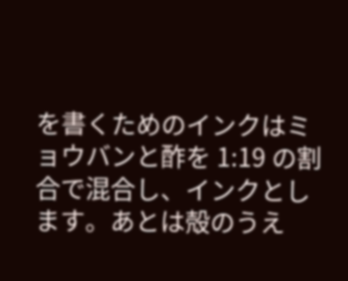を書くためのインクはミョウバンと酢を 1:19 の割合で混合し、インクとします。あとは殻のうえ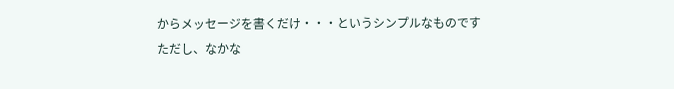からメッセージを書くだけ・・・というシンプルなものです
ただし、なかな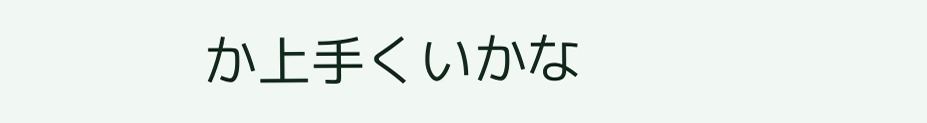か上手くいかな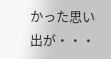かった思い出が・・・